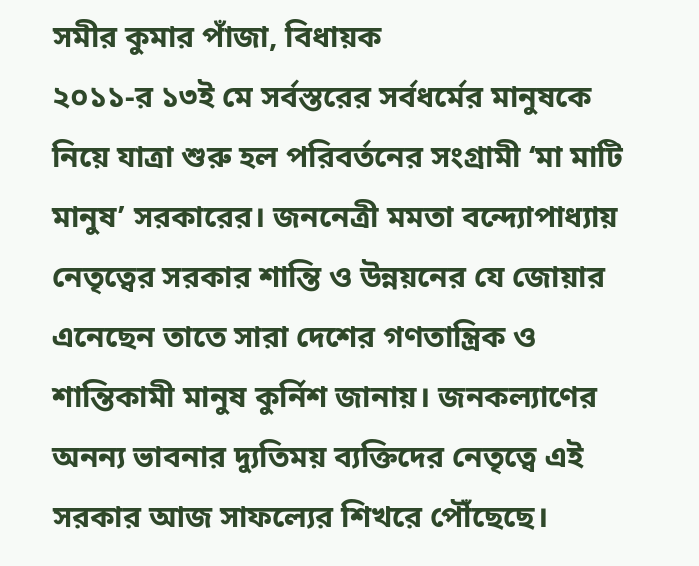সমীর কুমার পাঁজা, বিধায়ক
২০১১-র ১৩ই মে সর্বস্তরের সর্বধর্মের মানুষকে নিয়ে যাত্রা শুরু হল পরিবর্তনের সংগ্রামী ‘মা মাটি মানুষ’ সরকারের। জননেত্রী মমতা বন্দ্যোপাধ্যায় নেতৃত্বের সরকার শান্তি ও উন্নয়নের যে জোয়ার এনেছেন তাতে সারা দেশের গণতান্ত্রিক ও শান্তিকামী মানুষ কুর্নিশ জানায়। জনকল্যাণের অনন্য ভাবনার দ্যুতিময় ব্যক্তিদের নেতৃত্বে এই সরকার আজ সাফল্যের শিখরে পৌঁছেছে।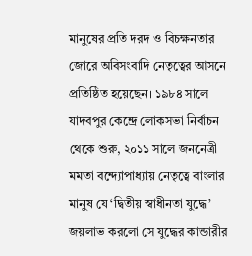মানুষের প্রতি দরদ ও বিচক্ষনতার জোরে অবিসংবাদি নেতৃত্বের আসনে প্রতিষ্ঠিত হয়েছেন। ১৯৮৪ সালে যাদবপুর কেন্দ্রে লোকসভা নির্বাচন থেকে শুরু, ২০১১ সালে জননেত্রী মমতা বন্দ্যোপাধ্যায় নেতৃত্বে বাংলার মানুষ যে ‘দ্বিতীয় স্বাধীনতা যুদ্ধে’ জয়লাভ করলো সে যুদ্ধের কান্ডারীর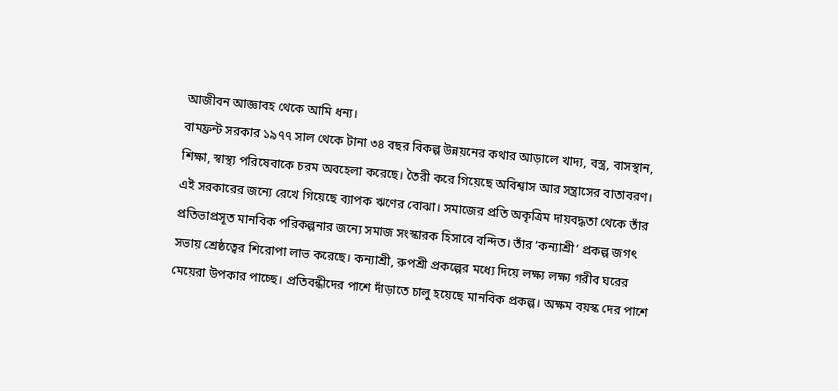আজীবন আজ্ঞাবহ থেকে আমি ধন্য।
বামফ্রন্ট সরকার ১৯৭৭ সাল থেকে টানা ৩৪ বছর বিকল্প উন্নয়নের কথার আড়ালে খাদ্য, বস্ত্র, বাসস্থান, শিক্ষা, স্বাস্থ্য পরিষেবাকে চরম অবহেলা করেছে। তৈরী করে গিয়েছে অবিশ্বাস আর সন্ত্রাসের বাতাবরণ। এই সরকারের জন্যে রেখে গিয়েছে ব্যাপক ঋণের বোঝা। সমাজের প্রতি অকৃত্রিম দায়বদ্ধতা থেকে তাঁর প্রতিভাপ্রসূত মানবিক পরিকল্পনার জন্যে সমাজ সংস্কারক হিসাবে বন্দিত। তাঁর ‘কন্যাশ্রী’ প্রকল্প জগৎ সভায় শ্রেষ্ঠত্বের শিরোপা লাভ করেছে। কন্যাশ্রী, রুপশ্রী প্রকল্পের মধ্যে দিয়ে লক্ষ্য লক্ষ্য গরীব ঘরের মেয়েরা উপকার পাচ্ছে। প্রতিবন্ধীদের পাশে দাঁড়াতে চালু হয়েছে মানবিক প্রকল্প। অক্ষম বয়স্ক দের পাশে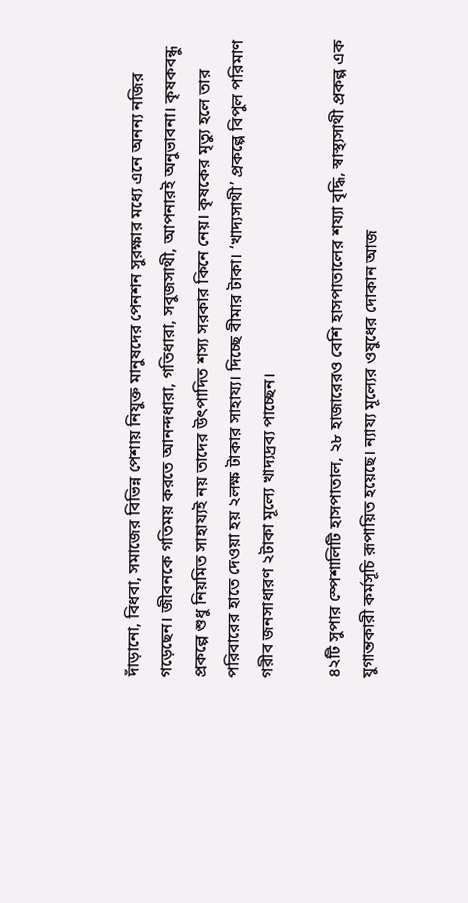দাঁড়ানো, বিধবা, সমাজের বিভিন্ন পেশায় নিযুক্ত মানুষদের পেনশন সুরক্ষার মধ্যে এনে অনন্য নজির গড়েছেন। জীবনকে গতিময় করতে আনন্দধারা, গতিধারা, সবুজসাথী, আপনারই অনুভাবনা। কৃষকবন্ধু প্রকল্পে শুধু নিয়মিত সাহায্যই নয় তাদের উৎপাদিত শস্য সরকার কিনে নেয়। কৃষকের মৃত্যু হলে তার পরিবারের হাতে দেওয়া হয় ২লক্ষ টাকার সাহায্য। দিচ্ছে বীমার টাকা। ‘খাদ্যসাথী’ প্রকল্পে বিপুল পরিমাণ গরীব জনসাধারণ ২টাকা মূল্যে খাদ্যদ্রব্য পাচ্ছেন।

৪২টি সুপার স্পেশালিটি হাসপাতাল, ২৮ হাজারেরও বেশি হাসপাতালের শয্যা বৃদ্ধি, স্বাস্থ্যসাথী প্রকল্প এক যুগান্তকারী কর্মসূচি রূপায়িত হয়েছে। ন্যায্য মূল্যের ওষুধের দোকান আজ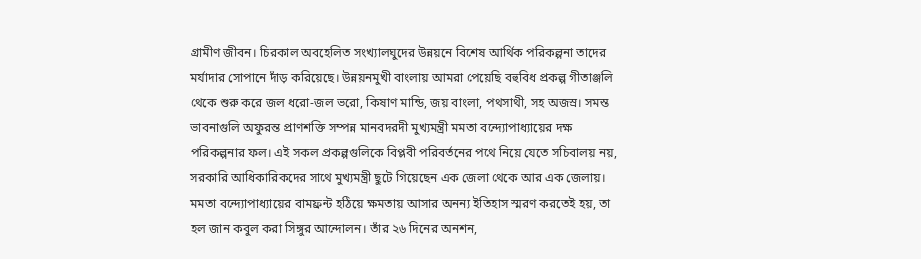গ্রামীণ জীবন। চিরকাল অবহেলিত সংখ্যালঘুদের উন্নয়নে বিশেষ আর্থিক পরিকল্পনা তাদের মর্যাদার সোপানে দাঁড় করিয়েছে। উন্নয়নমুখী বাংলায় আমরা পেয়েছি বহুবিধ প্রকল্প গীতাঞ্জলি থেকে শুরু করে জল ধরো-জল ভরো, কিষাণ মান্ডি, জয় বাংলা, পথসাথী, সহ অজস্র। সমস্ত ভাবনাগুলি অফুরন্ত প্রাণশক্তি সম্পন্ন মানবদরদী মুখ্যমন্ত্রী মমতা বন্দ্যোপাধ্যায়ের দক্ষ পরিকল্পনার ফল। এই সকল প্রকল্পগুলিকে বিপ্লবী পরিবর্তনের পথে নিয়ে যেতে সচিবালয় নয়, সরকারি আধিকারিকদের সাথে মুখ্যমন্ত্রী ছুটে গিয়েছেন এক জেলা থেকে আর এক জেলায়। মমতা বন্দ্যোপাধ্যায়ের বামফ্রন্ট হঠিয়ে ক্ষমতায় আসার অনন্য ইতিহাস স্মরণ করতেই হয়, তা হল জান কবুল করা সিঙ্গুর আন্দোলন। তাঁর ২৬ দিনের অনশন,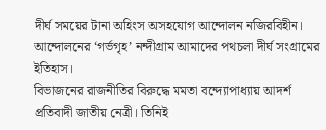দীর্ঘ সময়ের টানা অহিংস অসহযোগ আন্দোলন নজিরবিহীন। আন্দোলনের ‘গর্ভগৃহ’ নন্দীগ্রাম আমাদের পথচলা দীর্ঘ সংগ্রামের ইতিহাস।
বিভাজনের রাজনীতির বিরুদ্ধে মমতা বন্দ্যোপাধ্যায় আদর্শ প্রতিবাদী জাতীয় নেত্রী। তিনিই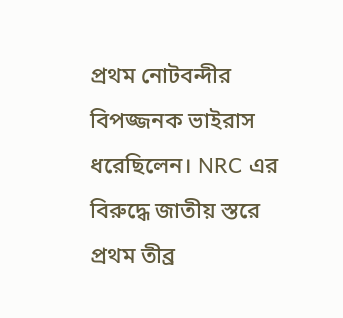প্রথম নোটবন্দীর বিপজ্জনক ভাইরাস ধরেছিলেন। NRC এর বিরুদ্ধে জাতীয় স্তরে প্রথম তীব্র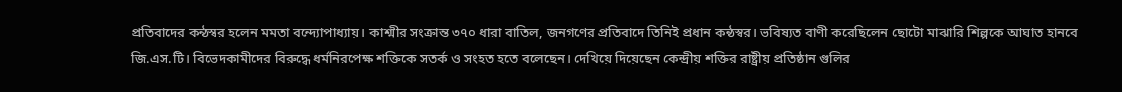প্রতিবাদের কন্ঠস্বর হলেন মমতা বন্দ্যোপাধ্যায়। কাশ্মীর সংক্রান্ত ৩৭০ ধারা বাতিল, জনগণের প্রতিবাদে তিনিই প্রধান কন্ঠস্বর। ভবিষ্যত বাণী করেছিলেন ছোটো মাঝারি শিল্পকে আঘাত হানবে জি.এস.টি। বিভেদকামীদের বিরুদ্ধে ধর্মনিরপেক্ষ শক্তিকে সতর্ক ও সংহত হতে বলেছেন। দেখিয়ে দিয়েছেন কেন্দ্রীয় শক্তির রাষ্ট্রীয় প্রতিষ্ঠান গুলির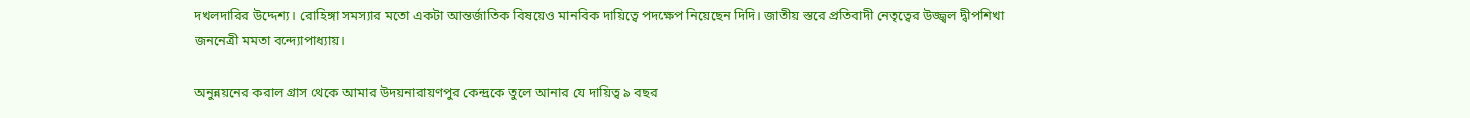দখলদারির উদ্দেশ্য। রোহিঙ্গা সমস্যার মতো একটা আন্তর্জাতিক বিষয়েও মানবিক দায়িত্বে পদক্ষেপ নিয়েছেন দিদি। জাতীয় স্তরে প্রতিবাদী নেতৃত্বের উজ্জ্বল দ্বীপশিখা জননেত্রী মমতা বন্দ্যোপাধ্যায়।

অনুন্নয়নের করাল গ্রাস থেকে আমার উদয়নারায়ণপুর কেন্দ্রকে তুলে আনার যে দায়িত্ব ৯ বছর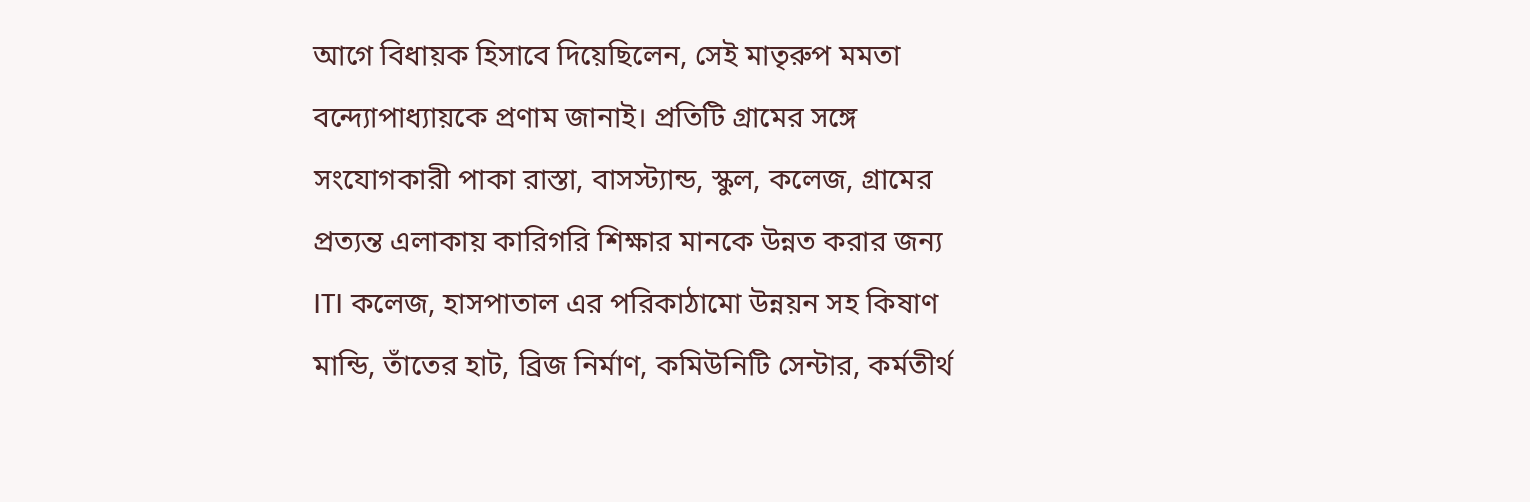আগে বিধায়ক হিসাবে দিয়েছিলেন, সেই মাতৃরুপ মমতা বন্দ্যোপাধ্যায়কে প্রণাম জানাই। প্রতিটি গ্রামের সঙ্গে সংযোগকারী পাকা রাস্তা, বাসস্ট্যান্ড, স্কুল, কলেজ, গ্রামের প্রত্যন্ত এলাকায় কারিগরি শিক্ষার মানকে উন্নত করার জন্য ITI কলেজ, হাসপাতাল এর পরিকাঠামো উন্নয়ন সহ কিষাণ মান্ডি, তাঁতের হাট, ব্রিজ নির্মাণ, কমিউনিটি সেন্টার, কর্মতীর্থ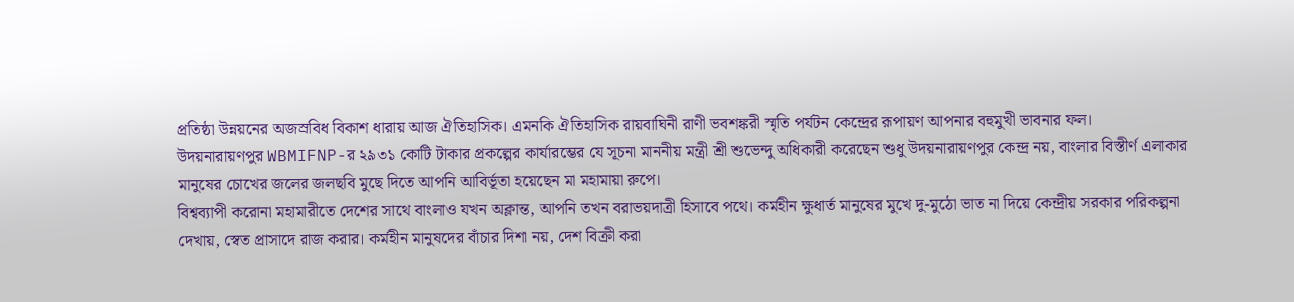প্রতিষ্ঠা উন্নয়নের অজস্রবিধ বিকাশ ধারায় আজ ঐতিহাসিক। এমনকি ঐতিহাসিক রায়বাঘিনী রাণী ভবশঙ্করী স্মৃতি পর্যটন কেন্দ্রের রূপায়ণ আপনার বহুমুখী ভাবনার ফল।
উদয়নারায়ণপুর WBMIFNP-র ২৯৩১ কোটি টাকার প্রকল্পের কার্যারম্ভের যে সূচনা মাননীয় মন্ত্রী শ্রী শুভেন্দু অধিকারী করেছেন শুধু উদয়নারায়ণপুর কেন্দ্র নয়, বাংলার বিস্তীর্ণ এলাকার মানুষের চোখের জলের জলছবি মুছে দিতে আপনি আবির্ভূতা হয়েছেন মা মহামায়া রুপে।
বিশ্বব্যাপী করোনা মহামারীতে দেশের সাথে বাংলাও যখন অক্লান্ত, আপনি তখন বরাভয়দাত্রী হিসাবে পথে। কর্মহীন ক্ষুধার্ত মানুষের মুখে দু-মুঠো ভাত না দিয়ে কেন্দ্রীয় সরকার পরিকল্পনা দেখায়, স্বেত প্রাসাদে রাজ করার। কর্মহীন মানুষদের বাঁচার দিশা নয়, দেশ বিক্রী করা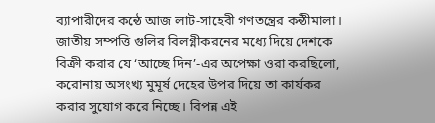ব্যাপারীদের কন্ঠে আজ লাট-সাহেবী গণতন্ত্রের কন্ঠীমালা। জাতীয় সম্পত্তি গুলির বিলগ্নীকরনের মধ্যে দিয়ে দেশকে বিক্রী করার যে ‘আচ্ছে দিন’-এর অপেক্ষা ওরা করছিলো, করোনায় অসংখ্য মুমূর্ষ দেহের উপর দিয়ে তা কার্যকর করার সুযোগ করে নিচ্ছে। বিপন্ন এই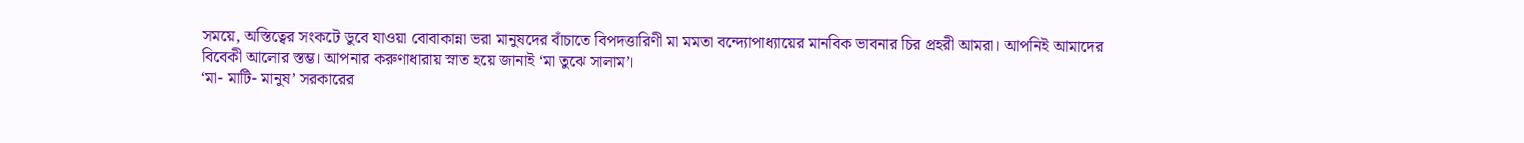সময়ে, অস্তিত্বের সংকটে ডুবে যাওয়া বোবাকান্না ভরা মানুষদের বাঁচাতে বিপদত্তারিণী মা মমতা বন্দ্যোপাধ্যায়ের মানবিক ভাবনার চির প্রহরী আমরা। আপনিই আমাদের বিবেকী আলোর স্তম্ভ। আপনার করুণাধারায় স্নাত হয়ে জানাই ‘মা তুঝে সালাম’।
‘মা- মাটি- মানুষ’ সরকারের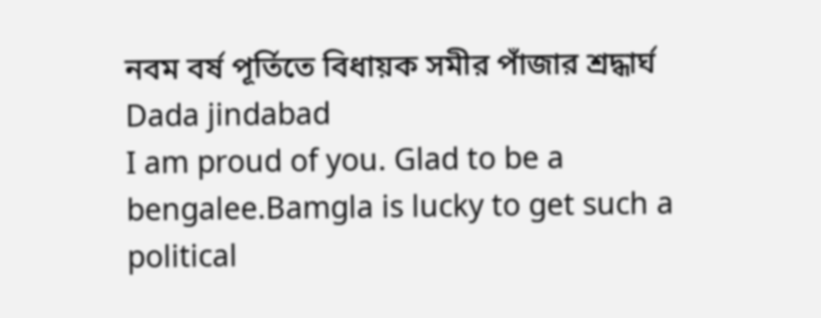নবম বর্ষ পূর্তিতে বিধায়ক সমীর পাঁজার শ্রদ্ধার্ঘ
Dada jindabad
I am proud of you. Glad to be a bengalee.Bamgla is lucky to get such a political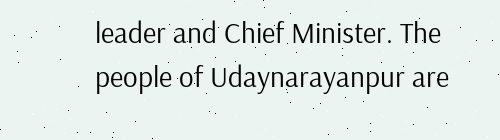leader and Chief Minister. The people of Udaynarayanpur are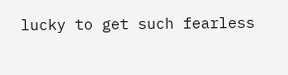lucky to get such fearless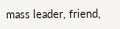mass leader, friend,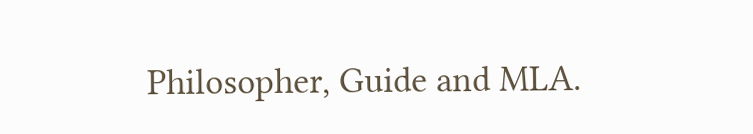Philosopher, Guide and MLA.